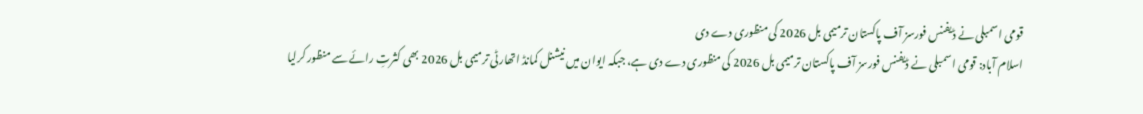قومی اسمبلی نے ڈیفنس فورسز آف پاکستان ترمیمی بل 2026 کی منظوری دے دی
اسلام آباد: قومی اسمبلی نے ڈیفنس فورسز آف پاکستان ترمیمی بل 2026 کی منظوری دے دی ہے، جبکہ ایوان میں نیشنل کمانڈ اتھارٹی ترمیمی بل 2026 بھی کثرتِ رائے سے منظور کرلیا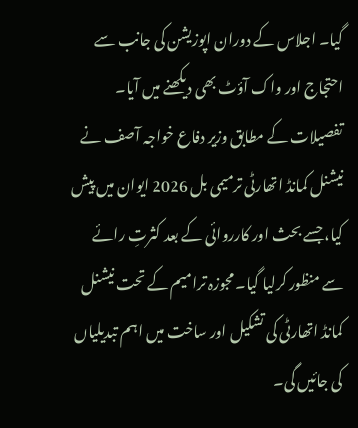گیا۔ اجلاس کے دوران اپوزیشن کی جانب سے احتجاج اور واک آؤٹ بھی دیکھنے میں آیا۔
تفصیلات کے مطابق وزیر دفاع خواجہ آصف نے نیشنل کمانڈ اتھارٹی ترمیمی بل 2026 ایوان میں پیش کیا، جسے بحث اور کارروائی کے بعد کثرتِ رائے سے منظور کرلیا گیا۔ مجوزہ ترامیم کے تحت نیشنل کمانڈ اتھارٹی کی تشکیل اور ساخت میں اہم تبدیلیاں کی جائیں گی۔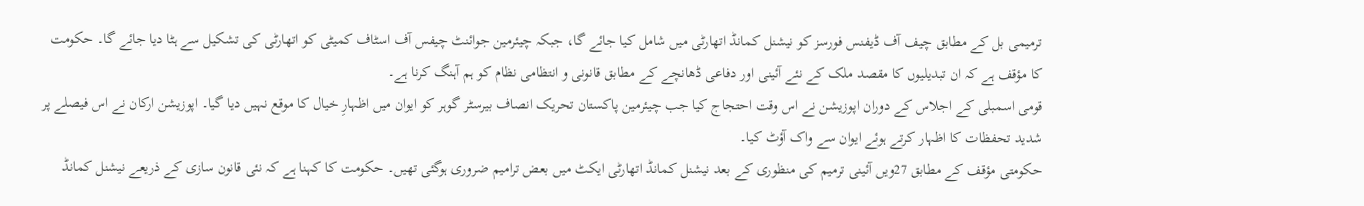ترمیمی بل کے مطابق چیف آف ڈیفنس فورسز کو نیشنل کمانڈ اتھارٹی میں شامل کیا جائے گا، جبکہ چیئرمین جوائنٹ چیفس آف اسٹاف کمیٹی کو اتھارٹی کی تشکیل سے ہٹا دیا جائے گا۔ حکومت کا مؤقف ہے کہ ان تبدیلیوں کا مقصد ملک کے نئے آئینی اور دفاعی ڈھانچے کے مطابق قانونی و انتظامی نظام کو ہم آہنگ کرنا ہے۔
قومی اسمبلی کے اجلاس کے دوران اپوزیشن نے اس وقت احتجاج کیا جب چیئرمین پاکستان تحریک انصاف بیرسٹر گوہر کو ایوان میں اظہارِ خیال کا موقع نہیں دیا گیا۔ اپوزیشن ارکان نے اس فیصلے پر شدید تحفظات کا اظہار کرتے ہوئے ایوان سے واک آؤٹ کیا۔
حکومتی مؤقف کے مطابق 27ویں آئینی ترمیم کی منظوری کے بعد نیشنل کمانڈ اتھارٹی ایکٹ میں بعض ترامیم ضروری ہوگئی تھیں۔ حکومت کا کہنا ہے کہ نئی قانون سازی کے ذریعے نیشنل کمانڈ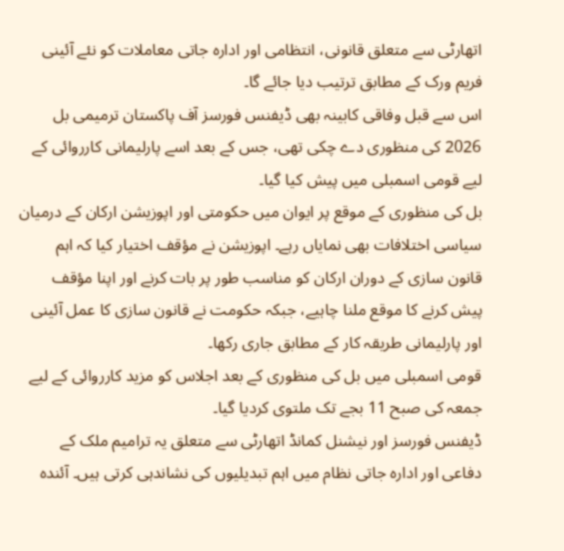اتھارٹی سے متعلق قانونی، انتظامی اور ادارہ جاتی معاملات کو نئے آئینی فریم ورک کے مطابق ترتیب دیا جائے گا۔
اس سے قبل وفاقی کابینہ بھی ڈیفنس فورسز آف پاکستان ترمیمی بل 2026 کی منظوری دے چکی تھی، جس کے بعد اسے پارلیمانی کارروائی کے لیے قومی اسمبلی میں پیش کیا گیا۔
بل کی منظوری کے موقع پر ایوان میں حکومتی اور اپوزیشن ارکان کے درمیان سیاسی اختلافات بھی نمایاں رہے۔ اپوزیشن نے مؤقف اختیار کیا کہ اہم قانون سازی کے دوران ارکان کو مناسب طور پر بات کرنے اور اپنا مؤقف پیش کرنے کا موقع ملنا چاہیے، جبکہ حکومت نے قانون سازی کا عمل آئینی اور پارلیمانی طریقہ کار کے مطابق جاری رکھا۔
قومی اسمبلی میں بل کی منظوری کے بعد اجلاس کو مزید کارروائی کے لیے جمعہ کی صبح 11 بجے تک ملتوی کردیا گیا۔
ڈیفنس فورسز اور نیشنل کمانڈ اتھارٹی سے متعلق یہ ترامیم ملک کے دفاعی اور ادارہ جاتی نظام میں اہم تبدیلیوں کی نشاندہی کرتی ہیں۔ آئندہ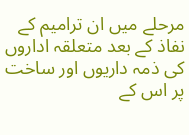مرحلے میں ان ترامیم کے نفاذ کے بعد متعلقہ اداروں کی ذمہ داریوں اور ساخت پر اس کے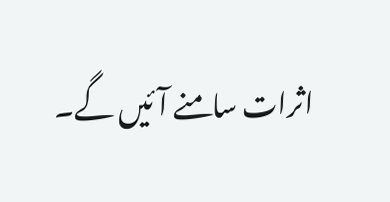اثرات سامنے آئیں گے۔